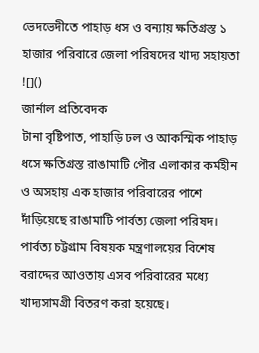ভেদভেদীতে পাহাড় ধস ও বন্যায় ক্ষতিগ্রস্ত ১ হাজার পরিবারে জেলা পরিষদের খাদ্য সহায়তা
![]()
জার্নাল প্রতিবেদক
টানা বৃষ্টিপাত, পাহাড়ি ঢল ও আকস্মিক পাহাড় ধসে ক্ষতিগ্রস্ত রাঙামাটি পৌর এলাকার কর্মহীন ও অসহায় এক হাজার পরিবারের পাশে দাঁড়িয়েছে রাঙামাটি পার্বত্য জেলা পরিষদ। পার্বত্য চট্টগ্রাম বিষয়ক মন্ত্রণালয়ের বিশেষ বরাদ্দের আওতায় এসব পরিবারের মধ্যে খাদ্যসামগ্রী বিতরণ করা হয়েছে।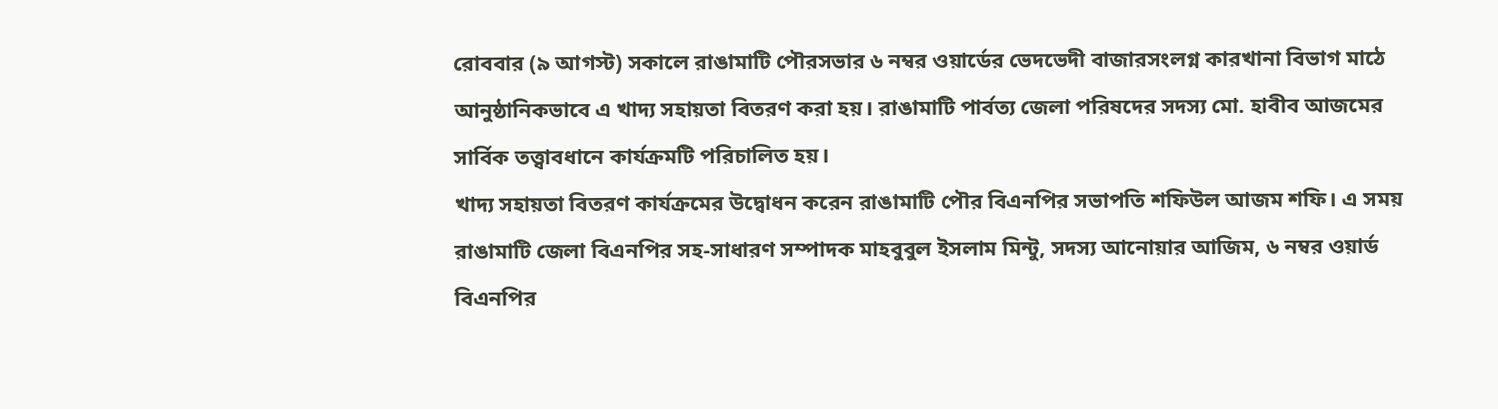রোববার (৯ আগস্ট) সকালে রাঙামাটি পৌরসভার ৬ নম্বর ওয়ার্ডের ভেদভেদী বাজারসংলগ্ন কারখানা বিভাগ মাঠে আনুষ্ঠানিকভাবে এ খাদ্য সহায়তা বিতরণ করা হয়। রাঙামাটি পার্বত্য জেলা পরিষদের সদস্য মো. হাবীব আজমের সার্বিক তত্ত্বাবধানে কার্যক্রমটি পরিচালিত হয়।
খাদ্য সহায়তা বিতরণ কার্যক্রমের উদ্বোধন করেন রাঙামাটি পৌর বিএনপির সভাপতি শফিউল আজম শফি। এ সময় রাঙামাটি জেলা বিএনপির সহ-সাধারণ সম্পাদক মাহবুবুল ইসলাম মিন্টু, সদস্য আনোয়ার আজিম, ৬ নম্বর ওয়ার্ড বিএনপির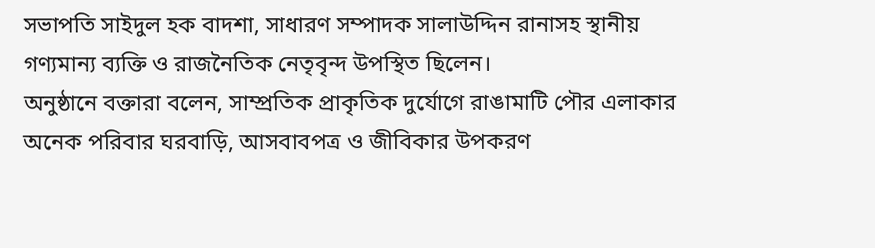সভাপতি সাইদুল হক বাদশা, সাধারণ সম্পাদক সালাউদ্দিন রানাসহ স্থানীয় গণ্যমান্য ব্যক্তি ও রাজনৈতিক নেতৃবৃন্দ উপস্থিত ছিলেন।
অনুষ্ঠানে বক্তারা বলেন, সাম্প্রতিক প্রাকৃতিক দুর্যোগে রাঙামাটি পৌর এলাকার অনেক পরিবার ঘরবাড়ি, আসবাবপত্র ও জীবিকার উপকরণ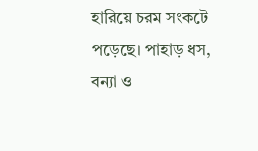হারিয়ে চরম সংকটে পড়েছে। পাহাড় ধস, বন্যা ও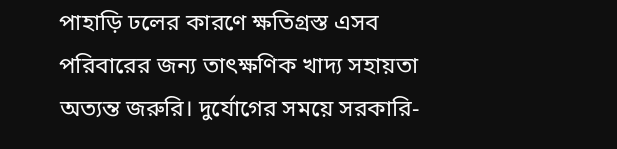পাহাড়ি ঢলের কারণে ক্ষতিগ্রস্ত এসব পরিবারের জন্য তাৎক্ষণিক খাদ্য সহায়তা অত্যন্ত জরুরি। দুর্যোগের সময়ে সরকারি-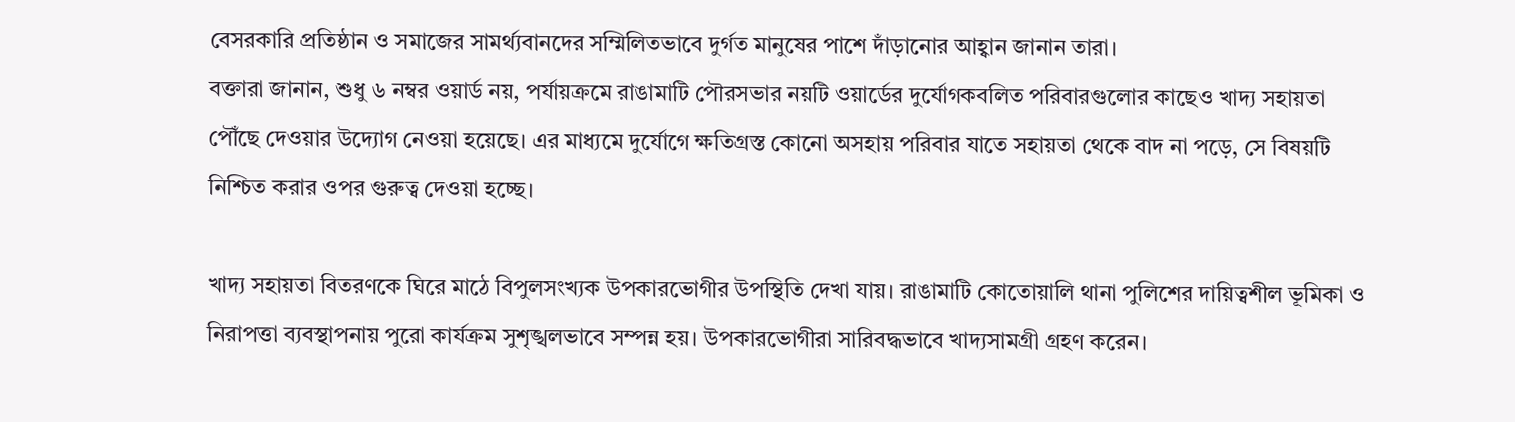বেসরকারি প্রতিষ্ঠান ও সমাজের সামর্থ্যবানদের সম্মিলিতভাবে দুর্গত মানুষের পাশে দাঁড়ানোর আহ্বান জানান তারা।
বক্তারা জানান, শুধু ৬ নম্বর ওয়ার্ড নয়, পর্যায়ক্রমে রাঙামাটি পৌরসভার নয়টি ওয়ার্ডের দুর্যোগকবলিত পরিবারগুলোর কাছেও খাদ্য সহায়তা পৌঁছে দেওয়ার উদ্যোগ নেওয়া হয়েছে। এর মাধ্যমে দুর্যোগে ক্ষতিগ্রস্ত কোনো অসহায় পরিবার যাতে সহায়তা থেকে বাদ না পড়ে, সে বিষয়টি নিশ্চিত করার ওপর গুরুত্ব দেওয়া হচ্ছে।

খাদ্য সহায়তা বিতরণকে ঘিরে মাঠে বিপুলসংখ্যক উপকারভোগীর উপস্থিতি দেখা যায়। রাঙামাটি কোতোয়ালি থানা পুলিশের দায়িত্বশীল ভূমিকা ও নিরাপত্তা ব্যবস্থাপনায় পুরো কার্যক্রম সুশৃঙ্খলভাবে সম্পন্ন হয়। উপকারভোগীরা সারিবদ্ধভাবে খাদ্যসামগ্রী গ্রহণ করেন।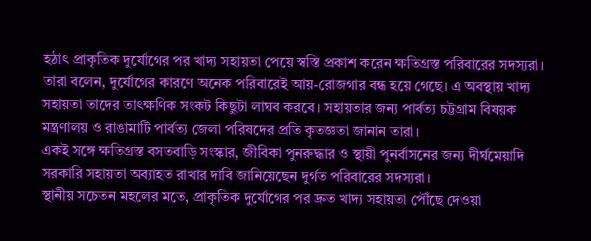হঠাৎ প্রাকৃতিক দুর্যোগের পর খাদ্য সহায়তা পেয়ে স্বস্তি প্রকাশ করেন ক্ষতিগ্রস্ত পরিবারের সদস্যরা। তারা বলেন, দুর্যোগের কারণে অনেক পরিবারেই আয়-রোজগার বন্ধ হয়ে গেছে। এ অবস্থায় খাদ্য সহায়তা তাদের তাৎক্ষণিক সংকট কিছুটা লাঘব করবে। সহায়তার জন্য পার্বত্য চট্টগ্রাম বিষয়ক মন্ত্রণালয় ও রাঙামাটি পার্বত্য জেলা পরিষদের প্রতি কৃতজ্ঞতা জানান তারা।
একই সঙ্গে ক্ষতিগ্রস্ত বসতবাড়ি সংস্কার, জীবিকা পুনরুদ্ধার ও স্থায়ী পুনর্বাসনের জন্য দীর্ঘমেয়াদি সরকারি সহায়তা অব্যাহত রাখার দাবি জানিয়েছেন দুর্গত পরিবারের সদস্যরা।
স্থানীয় সচেতন মহলের মতে, প্রাকৃতিক দুর্যোগের পর দ্রুত খাদ্য সহায়তা পৌঁছে দেওয়া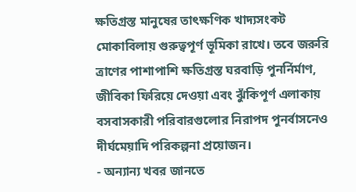ক্ষতিগ্রস্ত মানুষের তাৎক্ষণিক খাদ্যসংকট মোকাবিলায় গুরুত্বপূর্ণ ভূমিকা রাখে। তবে জরুরি ত্রাণের পাশাপাশি ক্ষতিগ্রস্ত ঘরবাড়ি পুনর্নির্মাণ, জীবিকা ফিরিয়ে দেওয়া এবং ঝুঁকিপূর্ণ এলাকায় বসবাসকারী পরিবারগুলোর নিরাপদ পুনর্বাসনেও দীর্ঘমেয়াদি পরিকল্পনা প্রয়োজন।
- অন্যান্য খবর জানতে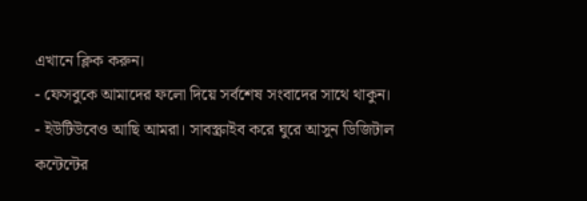এখানে ক্লিক করুন।
- ফেসবুকে আমাদের ফলো দিয়ে সর্বশেষ সংবাদের সাথে থাকুন।
- ইউটিউবেও আছি আমরা। সাবস্ক্রাইব করে ঘুরে আসুন ডিজিটাল কন্টেন্টের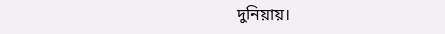দুনিয়ায়।